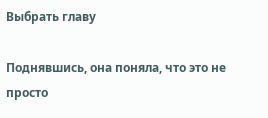Выбрать главу

Поднявшись, она поняла, что это не просто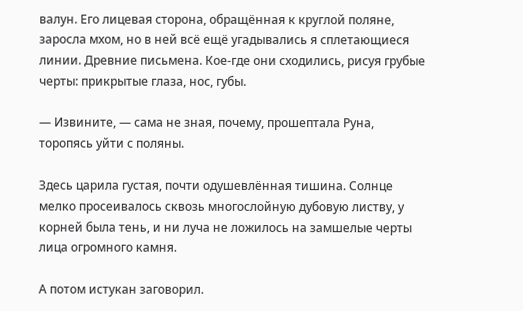валун. Его лицевая сторона, обращённая к круглой поляне, заросла мхом, но в ней всё ещё угадывались я сплетающиеся линии. Древние письмена. Кое-где они сходились, рисуя грубые черты: прикрытые глаза, нос, губы.

— Извините, — сама не зная, почему, прошептала Руна, торопясь уйти с поляны.

Здесь царила густая, почти одушевлённая тишина. Солнце мелко просеивалось сквозь многослойную дубовую листву, у корней была тень, и ни луча не ложилось на замшелые черты лица огромного камня.

А потом истукан заговорил.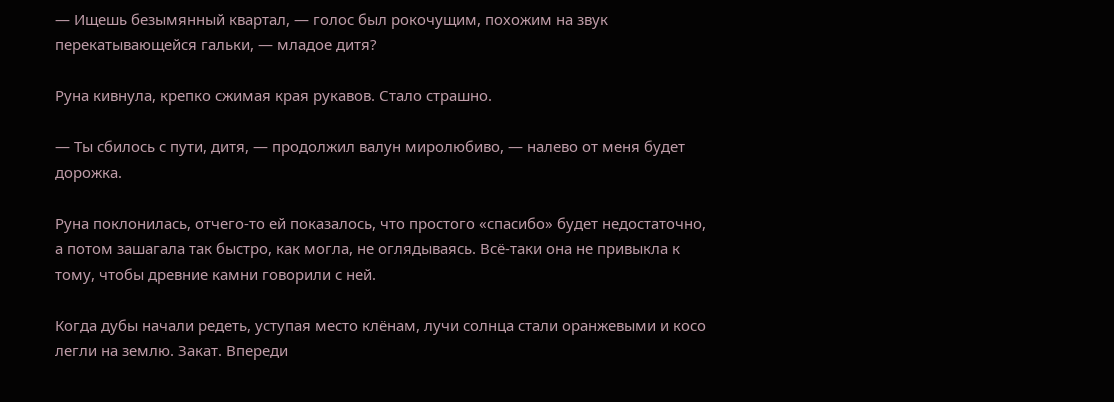— Ищешь безымянный квартал, — голос был рокочущим, похожим на звук перекатывающейся гальки, — младое дитя?

Руна кивнула, крепко сжимая края рукавов. Стало страшно.

— Ты сбилось с пути, дитя, — продолжил валун миролюбиво, — налево от меня будет дорожка.

Руна поклонилась, отчего-то ей показалось, что простого «спасибо» будет недостаточно, а потом зашагала так быстро, как могла, не оглядываясь. Всё-таки она не привыкла к тому, чтобы древние камни говорили с ней.

Когда дубы начали редеть, уступая место клёнам, лучи солнца стали оранжевыми и косо легли на землю. Закат. Впереди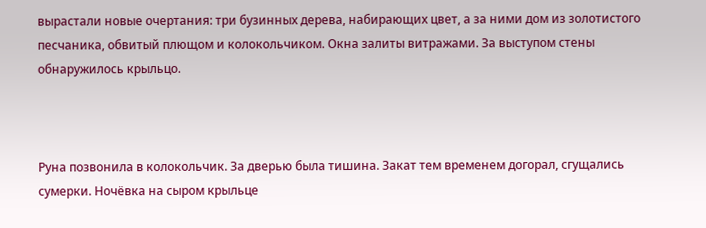вырастали новые очертания: три бузинных дерева, набирающих цвет, а за ними дом из золотистого песчаника, обвитый плющом и колокольчиком. Окна залиты витражами. За выступом стены обнаружилось крыльцо.



Руна позвонила в колокольчик. За дверью была тишина. Закат тем временем догорал, сгущались сумерки. Ночёвка на сыром крыльце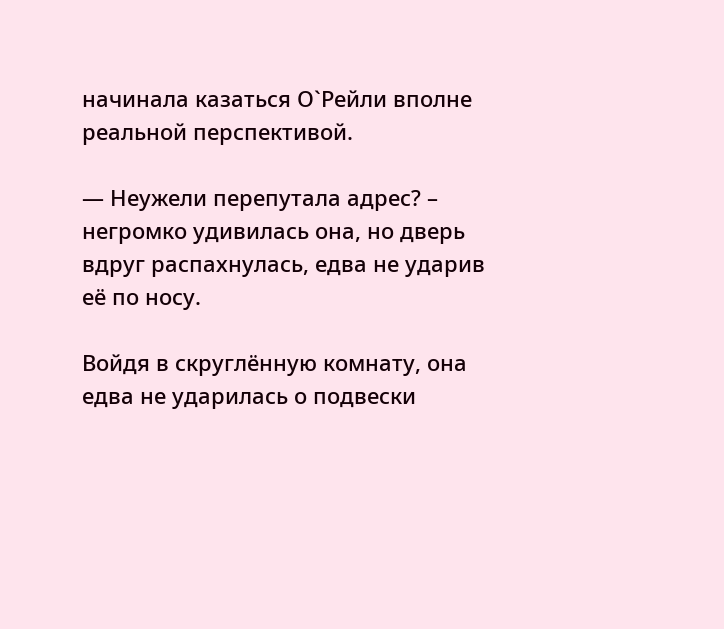начинала казаться О`Рейли вполне реальной перспективой.

— Неужели перепутала адрес? – негромко удивилась она, но дверь вдруг распахнулась, едва не ударив её по носу.

Войдя в скруглённую комнату, она едва не ударилась о подвески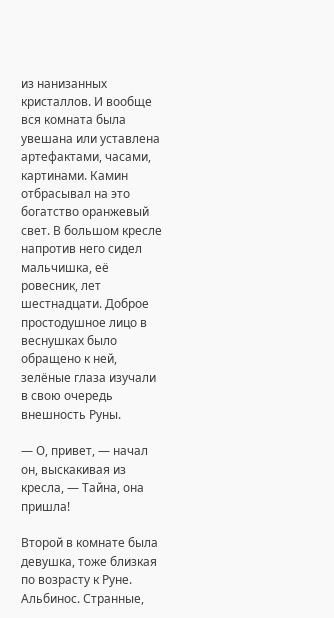из нанизанных кристаллов. И вообще вся комната была увешана или уставлена артефактами, часами, картинами. Камин отбрасывал на это богатство оранжевый свет. В большом кресле напротив него сидел мальчишка, её ровесник, лет шестнадцати. Доброе простодушное лицо в веснушках было обращено к ней, зелёные глаза изучали в свою очередь внешность Руны.

— О, привет, — начал он, выскакивая из кресла, — Тайна, она пришла!

Второй в комнате была девушка, тоже близкая по возрасту к Руне. Альбинос. Странные,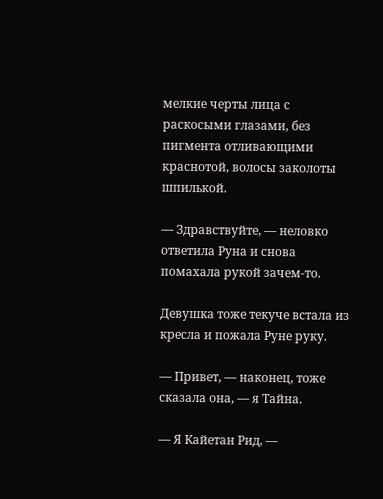мелкие черты лица с раскосыми глазами, без пигмента отливающими краснотой, волосы заколоты шпилькой.

— Здравствуйте, — неловко ответила Руна и снова помахала рукой зачем-то.

Девушка тоже текуче встала из кресла и пожала Руне руку.

— Привет, — наконец, тоже сказала она, — я Тайна.

— Я Кайетан Рид, —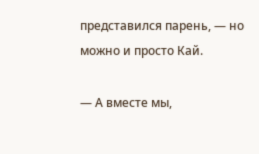представился парень, — но можно и просто Кай.

— А вместе мы,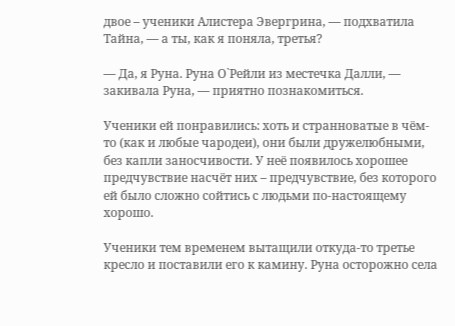двое – ученики Алистера Эвергрина, — подхватила Тайна, — а ты, как я поняла, третья?

— Да, я Руна. Руна О`Рейли из местечка Далли, — закивала Руна, — приятно познакомиться.

Ученики ей понравились: хоть и странноватые в чём-то (как и любые чародеи), они были дружелюбными, без капли заносчивости. У неё появилось хорошее предчувствие насчёт них – предчувствие, без которого ей было сложно сойтись с людьми по-настоящему хорошо.

Ученики тем временем вытащили откуда-то третье кресло и поставили его к камину. Руна осторожно села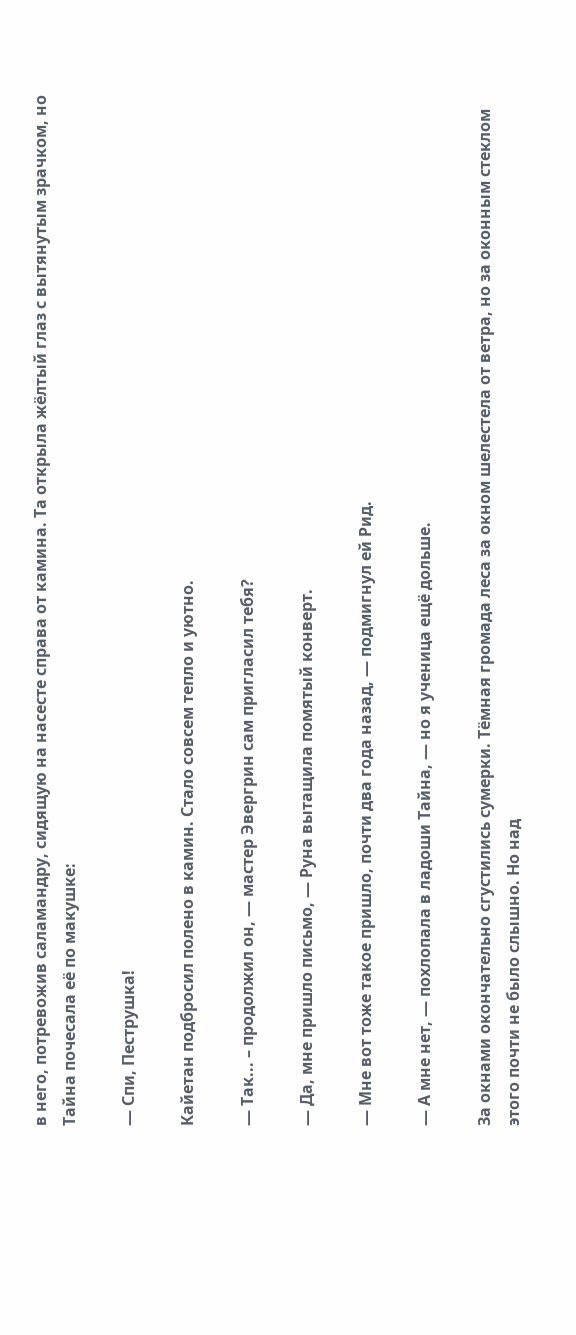в него, потревожив саламандру, сидящую на насесте справа от камина. Та открыла жёлтый глаз с вытянутым зрачком, но Тайна почесала её по макушке:

— Спи, Пеструшка!

Кайетан подбросил полено в камин. Стало совсем тепло и уютно.

— Так... – продолжил он, — мастер Эвергрин сам пригласил тебя?

— Да, мне пришло письмо, — Руна вытащила помятый конверт.

— Мне вот тоже такое пришло, почти два года назад, — подмигнул ей Рид.

— А мне нет, — похлопала в ладоши Тайна, — но я ученица ещё дольше.

За окнами окончательно сгустились сумерки. Тёмная громада леса за окном шелестела от ветра, но за оконным стеклом этого почти не было слышно. Но над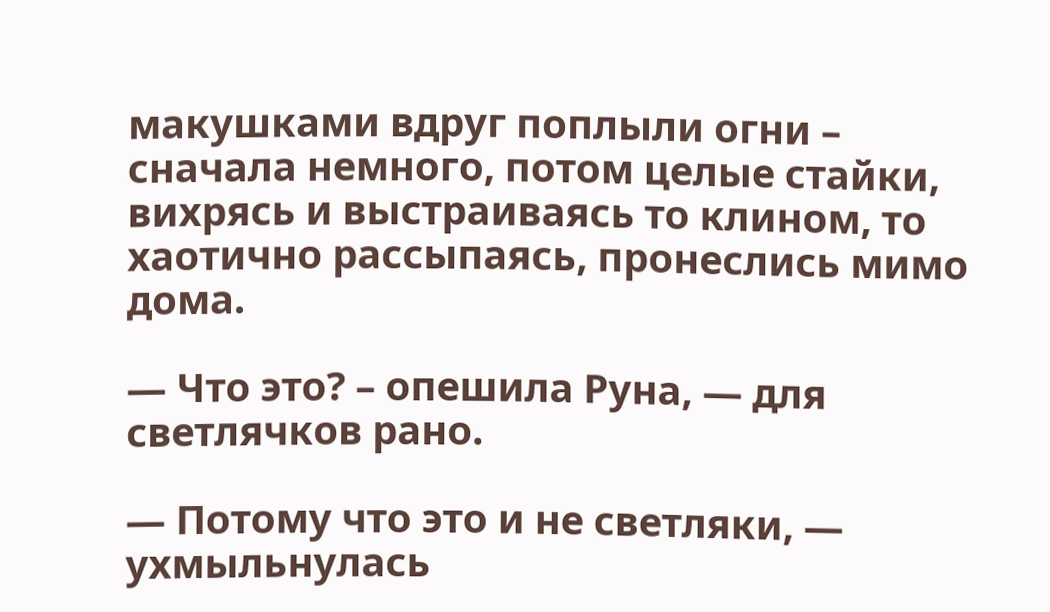макушками вдруг поплыли огни – сначала немного, потом целые стайки, вихрясь и выстраиваясь то клином, то хаотично рассыпаясь, пронеслись мимо дома.

— Что это? – опешила Руна, — для светлячков рано.

— Потому что это и не светляки, — ухмыльнулась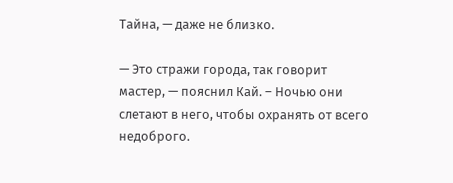Тайна, — даже не близко.

— Это стражи города, так говорит мастер, — пояснил Кай. – Ночью они слетают в него, чтобы охранять от всего недоброго.